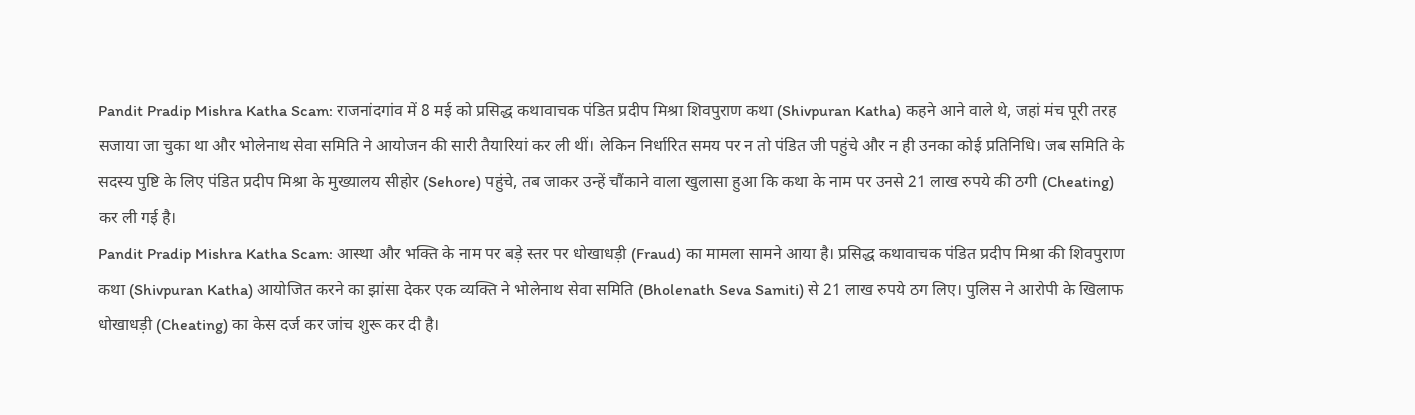Pandit Pradip Mishra Katha Scam: राजनांदगांव में 8 मई को प्रसिद्ध कथावाचक पंडित प्रदीप मिश्रा शिवपुराण कथा (Shivpuran Katha) कहने आने वाले थे, जहां मंच पूरी तरह सजाया जा चुका था और भोलेनाथ सेवा समिति ने आयोजन की सारी तैयारियां कर ली थीं। लेकिन निर्धारित समय पर न तो पंडित जी पहुंचे और न ही उनका कोई प्रतिनिधि। जब समिति के सदस्य पुष्टि के लिए पंडित प्रदीप मिश्रा के मुख्यालय सीहोर (Sehore) पहुंचे, तब जाकर उन्हें चौंकाने वाला खुलासा हुआ कि कथा के नाम पर उनसे 21 लाख रुपये की ठगी (Cheating) कर ली गई है।
Pandit Pradip Mishra Katha Scam: आस्था और भक्ति के नाम पर बड़े स्तर पर धोखाधड़ी (Fraud) का मामला सामने आया है। प्रसिद्ध कथावाचक पंडित प्रदीप मिश्रा की शिवपुराण कथा (Shivpuran Katha) आयोजित करने का झांसा देकर एक व्यक्ति ने भोलेनाथ सेवा समिति (Bholenath Seva Samiti) से 21 लाख रुपये ठग लिए। पुलिस ने आरोपी के खिलाफ धोखाधड़ी (Cheating) का केस दर्ज कर जांच शुरू कर दी है।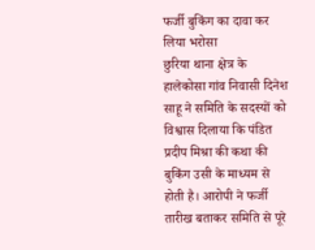फर्जी बुकिंग का दावा कर लिया भरोसा
छुरिया थाना क्षेत्र के हालेकोसा गांव निवासी दिनेश साहू ने समिति के सदस्यों को विश्वास दिलाया कि पंडित प्रदीप मिश्रा की कथा की बुकिंग उसी के माध्यम से होती है। आरोपी ने फर्जी तारीख बताकर समिति से पूरे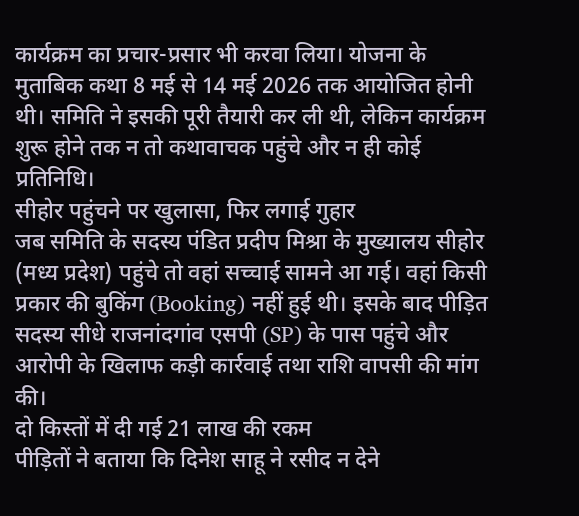कार्यक्रम का प्रचार-प्रसार भी करवा लिया। योजना के मुताबिक कथा 8 मई से 14 मई 2026 तक आयोजित होनी थी। समिति ने इसकी पूरी तैयारी कर ली थी, लेकिन कार्यक्रम शुरू होने तक न तो कथावाचक पहुंचे और न ही कोई प्रतिनिधि।
सीहोर पहुंचने पर खुलासा, फिर लगाई गुहार
जब समिति के सदस्य पंडित प्रदीप मिश्रा के मुख्यालय सीहोर (मध्य प्रदेश) पहुंचे तो वहां सच्चाई सामने आ गई। वहां किसी प्रकार की बुकिंग (Booking) नहीं हुई थी। इसके बाद पीड़ित सदस्य सीधे राजनांदगांव एसपी (SP) के पास पहुंचे और आरोपी के खिलाफ कड़ी कार्रवाई तथा राशि वापसी की मांग की।
दो किस्तों में दी गई 21 लाख की रकम
पीड़ितों ने बताया कि दिनेश साहू ने रसीद न देने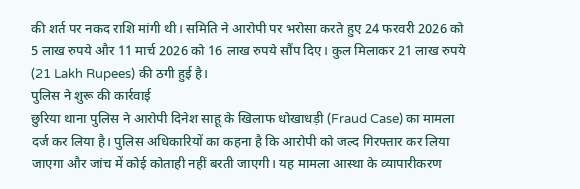की शर्त पर नकद राशि मांगी थी। समिति ने आरोपी पर भरोसा करते हुए 24 फरवरी 2026 को 5 लाख रुपये और 11 मार्च 2026 को 16 लाख रुपये सौंप दिए। कुल मिलाकर 21 लाख रुपये (21 Lakh Rupees) की ठगी हुई है।
पुलिस ने शुरू की कार्रवाई
छुरिया थाना पुलिस ने आरोपी दिनेश साहू के खिलाफ धोखाधड़ी (Fraud Case) का मामला दर्ज कर लिया है। पुलिस अधिकारियों का कहना है कि आरोपी को जल्द गिरफ्तार कर लिया जाएगा और जांच में कोई कोताही नहीं बरती जाएगी। यह मामला आस्था के व्यापारीकरण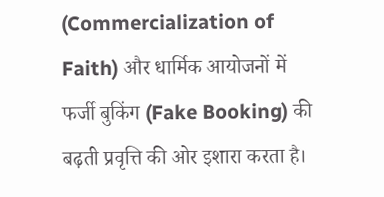(Commercialization of Faith) और धार्मिक आयोजनों में फर्जी बुकिंग (Fake Booking) की बढ़ती प्रवृत्ति की ओर इशारा करता है।